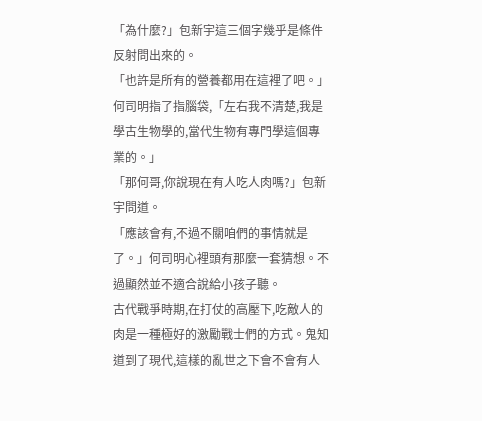「為什麼?」包新宇這三個字幾乎是條件反射問出來的。
「也許是所有的營養都用在這裡了吧。」何司明指了指腦袋,「左右我不清楚,我是學古生物學的,當代生物有專門學這個專業的。」
「那何哥,你說現在有人吃人肉嗎?」包新宇問道。
「應該會有,不過不關咱們的事情就是了。」何司明心裡頭有那麼一套猜想。不過顯然並不適合說給小孩子聽。
古代戰爭時期,在打仗的高壓下,吃敵人的肉是一種極好的激勵戰士們的方式。鬼知道到了現代,這樣的亂世之下會不會有人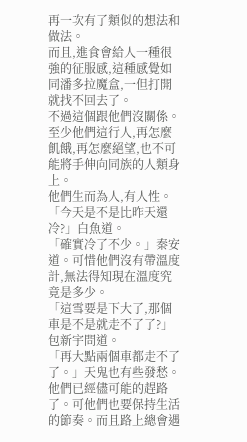再一次有了類似的想法和做法。
而且,進食會給人一種很強的征服感,這種感覺如同潘多拉魔盒,一但打開就找不回去了。
不過這個跟他們沒關係。
至少他們這行人,再怎麼飢餓,再怎麼絕望,也不可能將手伸向同族的人類身上。
他們生而為人,有人性。
「今天是不是比昨天還冷?」白魚道。
「確實冷了不少。」秦安道。可惜他們沒有帶溫度計,無法得知現在溫度究竟是多少。
「這雪要是下大了,那個車是不是就走不了了?」包新宇問道。
「再大點兩個車都走不了了。」天鬼也有些發愁。他們已經儘可能的趕路了。可他們也要保持生活的節奏。而且路上總會遇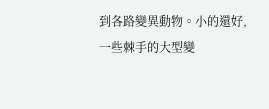到各路變異動物。小的還好,一些棘手的大型變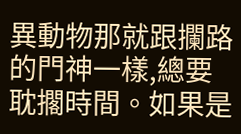異動物那就跟攔路的門神一樣,總要耽擱時間。如果是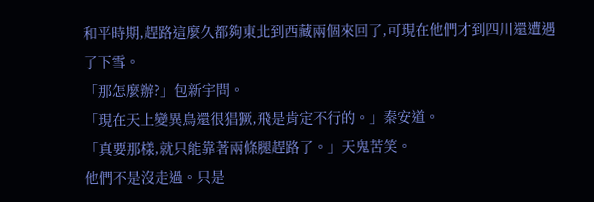和平時期,趕路這麼久都夠東北到西藏兩個來回了,可現在他們才到四川還遭遇了下雪。
「那怎麼辦?」包新宇問。
「現在天上變異鳥還很猖獗,飛是肯定不行的。」秦安道。
「真要那樣,就只能靠著兩條腿趕路了。」天鬼苦笑。
他們不是沒走過。只是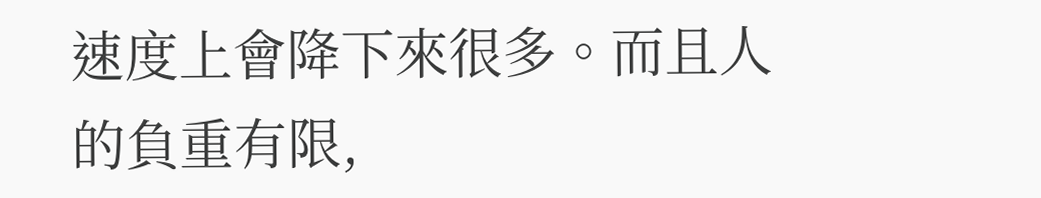速度上會降下來很多。而且人的負重有限,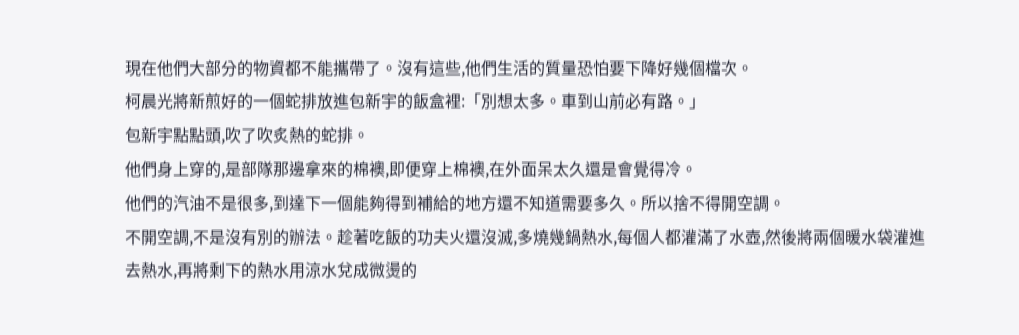現在他們大部分的物資都不能攜帶了。沒有這些,他們生活的質量恐怕要下降好幾個檔次。
柯晨光將新煎好的一個蛇排放進包新宇的飯盒裡:「別想太多。車到山前必有路。」
包新宇點點頭,吹了吹炙熱的蛇排。
他們身上穿的,是部隊那邊拿來的棉襖,即便穿上棉襖,在外面呆太久還是會覺得冷。
他們的汽油不是很多,到達下一個能夠得到補給的地方還不知道需要多久。所以捨不得開空調。
不開空調,不是沒有別的辦法。趁著吃飯的功夫火還沒滅,多燒幾鍋熱水,每個人都灌滿了水壺,然後將兩個暖水袋灌進去熱水,再將剩下的熱水用涼水兌成微燙的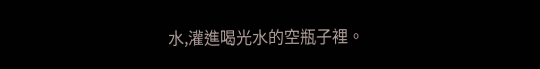水,灌進喝光水的空瓶子裡。